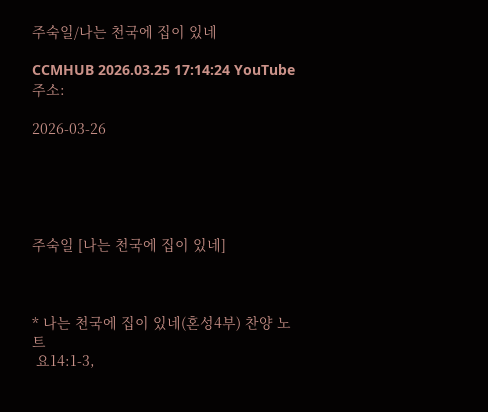주숙일/나는 천국에 집이 있네

CCMHUB 2026.03.25 17:14:24 YouTube 주소:

2026-03-26





주숙일 [나는 천국에 집이 있네]



* 나는 천국에 집이 있네(혼성4부) 찬양 노트
 요14:1-3,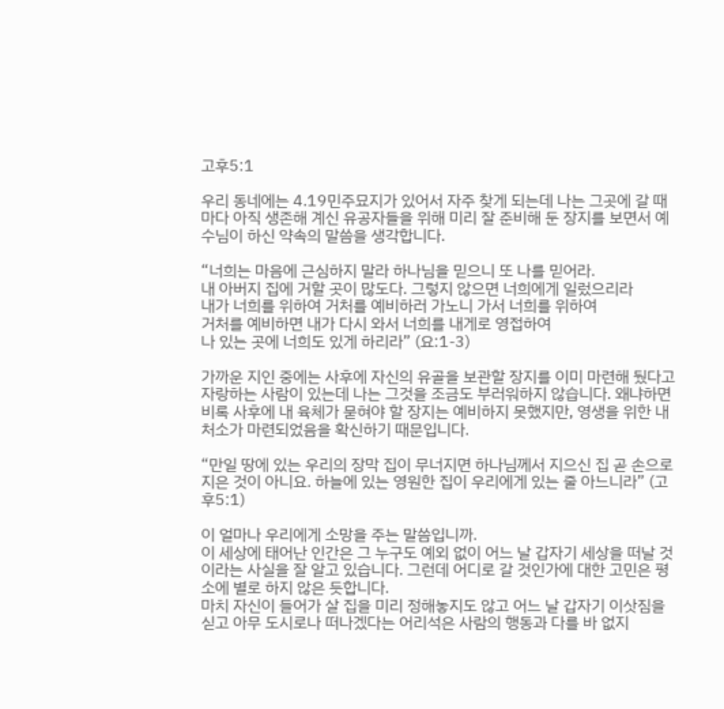고후5:1

우리 동네에는 4.19민주묘지가 있어서 자주 찾게 되는데 나는 그곳에 갈 때마다 아직 생존해 계신 유공자들을 위해 미리 잘 준비해 둔 장지를 보면서 예수님이 하신 약속의 말씀을 생각합니다.

“너희는 마음에 근심하지 말라 하나님을 믿으니 또 나를 믿어라.
내 아버지 집에 거할 곳이 많도다. 그렇지 않으면 너희에게 일렀으리라
내가 너희를 위하여 거처를 예비하러 가노니 가서 너희를 위하여
거처를 예비하면 내가 다시 와서 너희를 내게로 영접하여
나 있는 곳에 너희도 있게 하리라” (요:1-3)

가까운 지인 중에는 사후에 자신의 유골을 보관할 장지를 이미 마련해 뒀다고 자랑하는 사람이 있는데 나는 그것을 조금도 부러워하지 않습니다. 왜냐하면 비록 사후에 내 육체가 묻혀야 할 장지는 예비하지 못했지만, 영생을 위한 내 처소가 마련되었음을 확신하기 때문입니다.

“만일 땅에 있는 우리의 장막 집이 무너지면 하나님께서 지으신 집 곧 손으로 지은 것이 아니요. 하늘에 있는 영원한 집이 우리에게 있는 줄 아느니라” (고후5:1)

이 얼마나 우리에게 소망을 주는 말씀입니까.
이 세상에 태어난 인간은 그 누구도 예외 없이 어느 날 갑자기 세상을 떠날 것이라는 사실을 잘 알고 있습니다. 그런데 어디로 갈 것인가에 대한 고민은 평소에 별로 하지 않은 듯합니다.
마치 자신이 들어가 살 집을 미리 정해놓지도 않고 어느 날 갑자기 이삿짐을 싣고 아무 도시로나 떠나겠다는 어리석은 사람의 행동과 다를 바 없지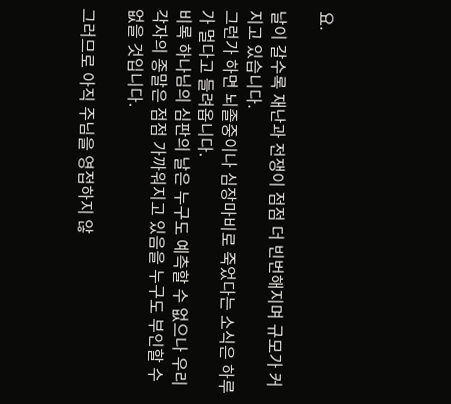요.

날이 갈수록 재난과 전쟁이 점점 더 빈번해지며 규모가 커지고 있습니다.
그런가 하면 뇌졸중이나 심장마비로 죽었다는 소식은 하루가 멀다고 들려옵니다.
비록 하나님의 심판의 날은 누구도 예측할 수 없으나 우리 각자의 종말은 점점 가까워지고 있음을 누구도 부인할 수 없을 것입니다.

그러므로 아직 주님을 영접하지 않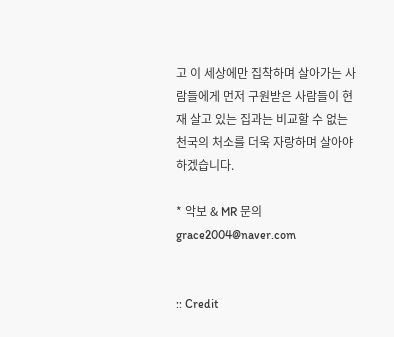고 이 세상에만 집착하며 살아가는 사람들에게 먼저 구원받은 사람들이 현재 살고 있는 집과는 비교할 수 없는 천국의 처소를 더욱 자랑하며 살아야 하겠습니다.

* 악보 & MR 문의 grace2004@naver.com


:: Credit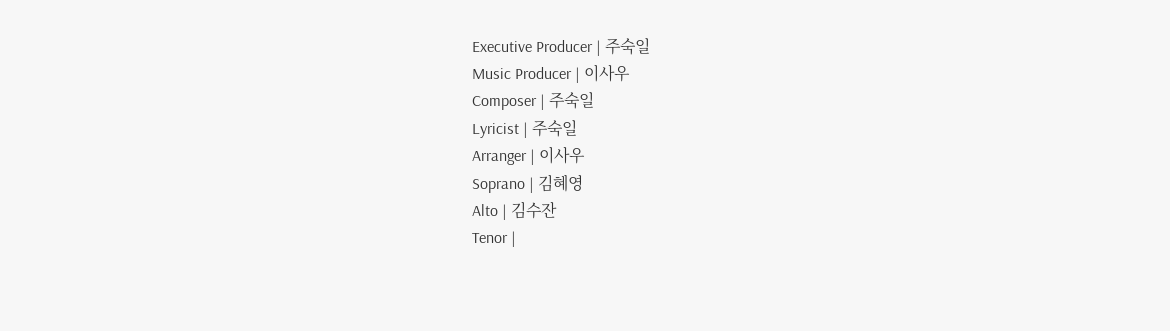Executive Producer | 주숙일
Music Producer | 이사우
Composer | 주숙일
Lyricist | 주숙일
Arranger | 이사우
Soprano | 김혜영
Alto | 김수잔
Tenor |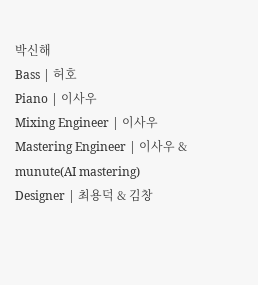박신해
Bass | 허호
Piano | 이사우
Mixing Engineer | 이사우
Mastering Engineer | 이사우 & munute(AI mastering)
Designer | 최용덕 & 김창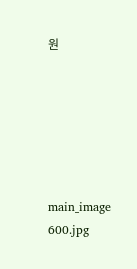원






main_image 600.jpg